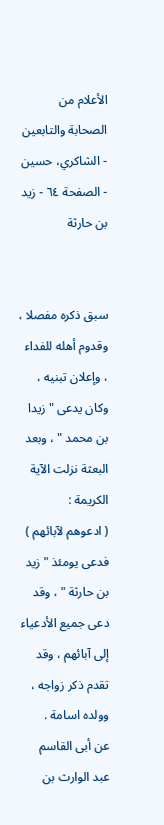الأعلام من الصحابة والتابعين - الشاكري، حسين - الصفحة ٦٤ - زيد بن حارثة


سبق ذكره مفصلا ، وقدوم أهله للفداء ، وإعلان تبنيه ، وكان يدعى " زيدا بن محمد " ، وبعد البعثة نزلت الآية الكريمة :
( ادعوهم لآبائهم ) فدعى يومئذ " زيد بن حارثة " ، وقد دعى جميع الأدعياء إلى آبائهم ، وقد تقدم ذكر زواجه ، وولده اسامة .
عن أبى القاسم عبد الوارث بن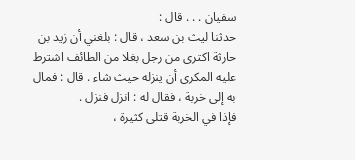سفيان . . . قال :
حدثنا ليث بن سعد ، قال : بلغني أن زيد بن حارثة اكترى من رجل بغلا من الطائف اشترط عليه المكرى أن ينزله حيث شاء . قال : فمال به إلى خربة ، فقال له : انزل فنزل .
فإذا في الخربة قتلى كثيرة ،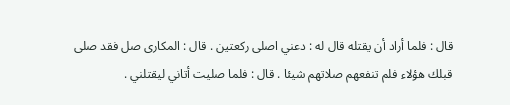قال : فلما أراد أن يقتله قال له : دعني اصلى ركعتين . قال : المكارى صل فقد صلى قبلك هؤلاء فلم تنفعهم صلاتهم شيئا . قال : فلما صليت أتاني ليقتلني .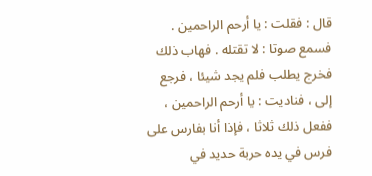قال : فقلت : يا أرحم الراحمين . فسمع صوتا : لا تقتله . فهاب ذلك فخرج يطلب فلم يجد شيئا ، فرجع إلى ، فناديت : يا أرحم الراحمين ، ففعل ذلك ثلاثا ، فإذا أنا بفارس على فرس في يده حربة حديد في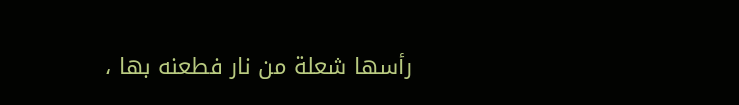رأسها شعلة من نار فطعنه بها ،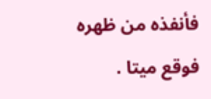فأنفذه من ظهره فوقع ميتا .